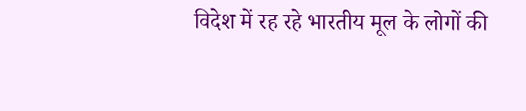विदेश में रह रहे भारतीय मूल के लोगों की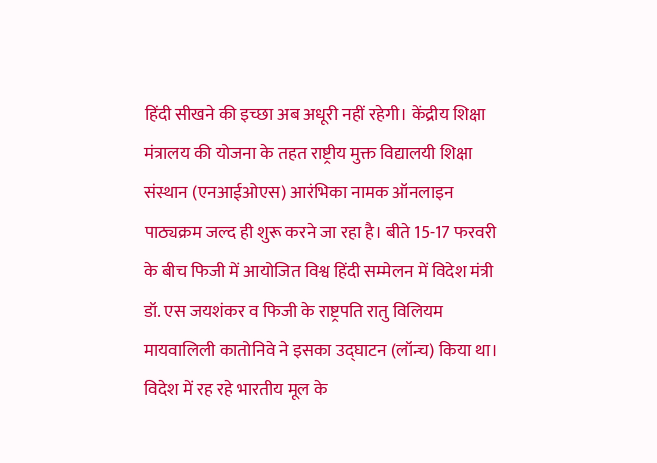हिंदी सीखने की इच्छा अब अधूरी नहीं रहेगी। केंद्रीय शिक्षा मंत्रालय की योजना के तहत राष्ट्रीय मुक्त विद्यालयी शिक्षा संस्थान (एनआईओएस) आरंभिका नामक ऑनलाइन पाठ्यक्रम जल्द ही शुरू करने जा रहा है। बीते 15-17 फरवरी के बीच फिजी में आयोजित विश्व हिंदी सम्मेलन में विदेश मंत्री डॉ. एस जयशंकर व फिजी के राष्ट्रपति रातु विलियम मायवालिली कातोनिवे ने इसका उद्घाटन (लॉन्च) किया था।
विदेश में रह रहे भारतीय मूल के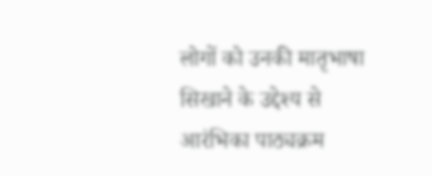लोगों को उनकी मातृभाषा सिखाने के उद्देश्य से आरंभिका पाठ्यक्रम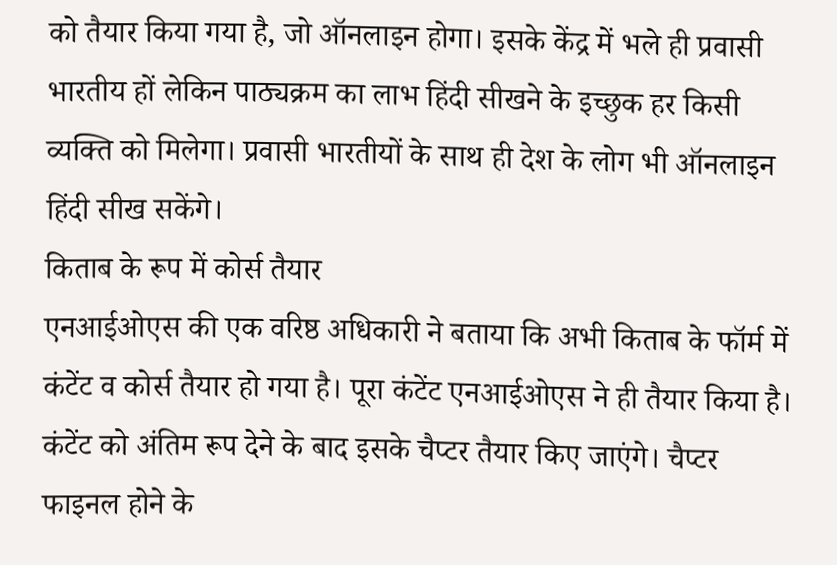को तैयार किया गया है, जो ऑनलाइन होगा। इसके केंद्र में भले ही प्रवासी भारतीय हों लेकिन पाठ्यक्रम का लाभ हिंदी सीखने के इच्छुक हर किसी व्यक्ति को मिलेगा। प्रवासी भारतीयों के साथ ही देश के लोग भी ऑनलाइन हिंदी सीख सकेंगे।
किताब के रूप में कोर्स तैयार
एनआईओएस की एक वरिष्ठ अधिकारी ने बताया कि अभी किताब के फॉर्म में कंटेंट व कोर्स तैयार हो गया है। पूरा कंटेंट एनआईओएस ने ही तैयार किया है। कंटेंट को अंतिम रूप देने के बाद इसके चैप्टर तैयार किए जाएंगे। चैप्टर फाइनल होने के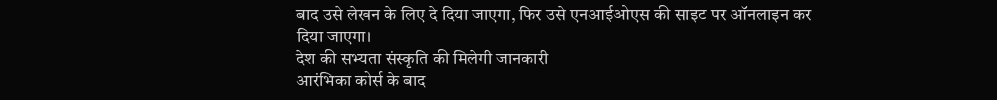बाद उसे लेखन के लिए दे दिया जाएगा, फिर उसे एनआईओएस की साइट पर ऑनलाइन कर दिया जाएगा।
देश की सभ्यता संस्कृति की मिलेगी जानकारी
आरंभिका कोर्स के बाद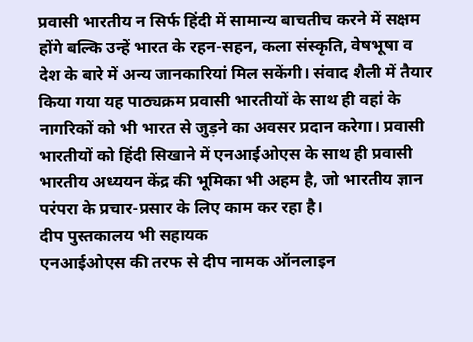प्रवासी भारतीय न सिर्फ हिंदी में सामान्य बाचतीच करने में सक्षम होंगे बल्कि उन्हें भारत के रहन-सहन, कला संस्कृति, वेषभूषा व देश के बारे में अन्य जानकारियां मिल सकेंगी। संवाद शैली में तैयार किया गया यह पाठ्यक्रम प्रवासी भारतीयों के साथ ही वहां के नागरिकों को भी भारत से जुड़ने का अवसर प्रदान करेगा। प्रवासी भारतीयों को हिंदी सिखाने में एनआईओएस के साथ ही प्रवासी भारतीय अध्ययन केंद्र की भूमिका भी अहम है, जो भारतीय ज्ञान परंपरा के प्रचार-प्रसार के लिए काम कर रहा है।
दीप पुस्तकालय भी सहायक
एनआईओएस की तरफ से दीप नामक ऑनलाइन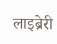लाइब्रेरी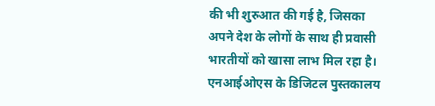की भी शुरुआत की गई है, जिसका अपने देश के लोगों के साथ ही प्रवासी भारतीयों को खासा लाभ मिल रहा है। एनआईओएस के डिजिटल पुस्तकालय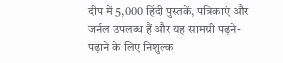दीप में 5,000 हिंदी पुस्तकें, पत्रिकाएं और जर्नल उपलब्ध हैं और यह सामग्री पढ़ने-पढ़ाने के लिए निशुल्क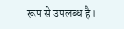रूप से उपलब्ध है।